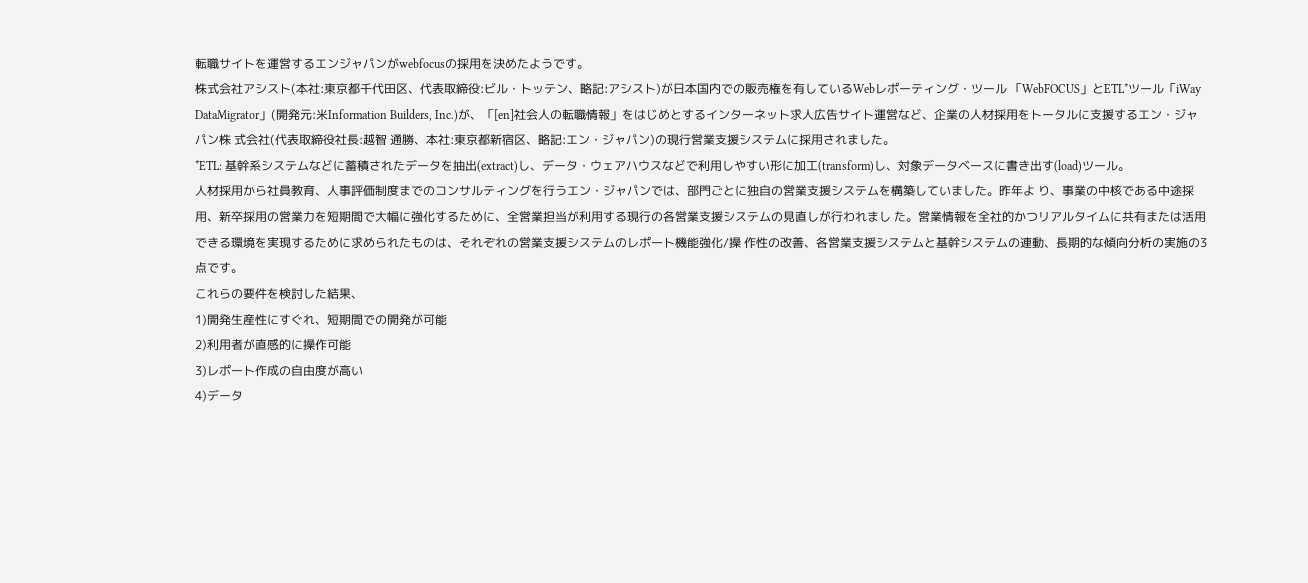転職サイトを運営するエンジャパンがwebfocusの採用を決めたようです。
株式会社アシスト(本社:東京都千代田区、代表取締役:ビル・トッテン、略記:アシスト)が日本国内での販売権を有しているWebレポーティング・ツール 「WebFOCUS」とETL*ツール「iWay DataMigrator」(開発元:米Information Builders, Inc.)が、「[en]社会人の転職情報」をはじめとするインターネット求人広告サイト運営など、企業の人材採用をトータルに支援するエン・ジャパン株 式会社(代表取締役社長:越智 通勝、本社:東京都新宿区、略記:エン・ジャパン)の現行営業支援システムに採用されました。
*ETL: 基幹系システムなどに蓄積されたデータを抽出(extract)し、データ・ウェアハウスなどで利用しやすい形に加工(transform)し、対象データベースに書き出す(load)ツール。
人材採用から社員教育、人事評価制度までのコンサルティングを行うエン・ジャパンでは、部門ごとに独自の営業支援システムを構築していました。昨年よ り、事業の中核である中途採用、新卒採用の営業力を短期間で大幅に強化するために、全営業担当が利用する現行の各営業支援システムの見直しが行われまし た。営業情報を全社的かつリアルタイムに共有または活用できる環境を実現するために求められたものは、それぞれの営業支援システムのレポート機能強化/操 作性の改善、各営業支援システムと基幹システムの連動、長期的な傾向分析の実施の3点です。
これらの要件を検討した結果、
1)開発生産性にすぐれ、短期間での開発が可能
2)利用者が直感的に操作可能
3)レポート作成の自由度が高い
4)データ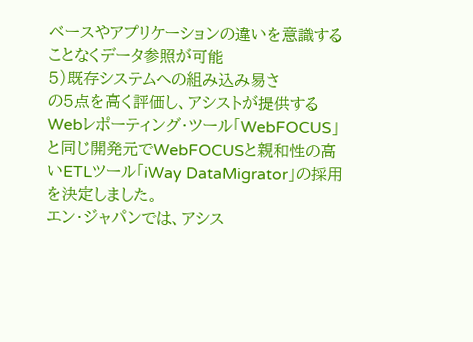ベースやアプリケーションの違いを意識することなくデータ参照が可能
5)既存システムへの組み込み易さ
の5点を高く評価し、アシストが提供するWebレポーティング・ツール「WebFOCUS」と同じ開発元でWebFOCUSと親和性の高いETLツール「iWay DataMigrator」の採用を決定しました。
エン・ジャパンでは、アシス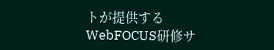トが提供するWebFOCUS研修サ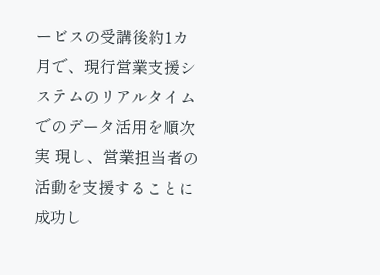ービスの受講後約1カ月で、現行営業支援システムのリアルタイムでのデータ活用を順次実 現し、営業担当者の活動を支援することに成功し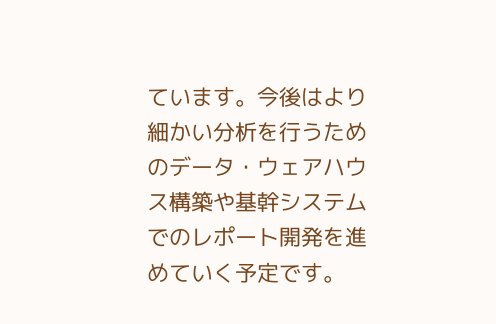ています。今後はより細かい分析を行うためのデータ・ウェアハウス構築や基幹システムでのレポート開発を進 めていく予定です。